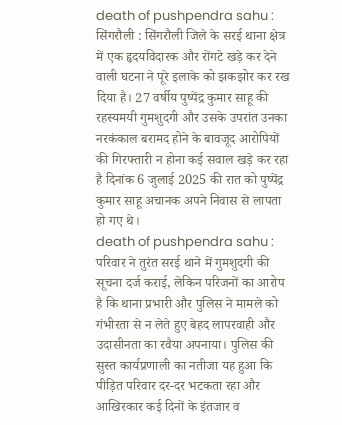death of pushpendra sahu : सिंगरौली : सिंगरौली जिले के सरई थाना क्षेत्र में एक हृदयविदारक और रोंगटे खड़े कर देने वाली घटना ने पूरे इलाके को झकझोर कर रख दिया है। 27 वर्षीय पुष्पेंद्र कुमार साहू की रहस्यमयी गुमशुदगी और उसके उपरांत उनका नरकंकाल बरामद होने के बावजूद आरोपियों की गिरफ्तारी न होना कई सवाल खड़े कर रहा है दिनांक 6 जुलाई 2025 की रात को पुष्पेंद्र कुमार साहू अचानक अपने निवास से लापता हो गए थे।
death of pushpendra sahu : परिवार ने तुरंत सरई थाने में गुमशुदगी की सूचना दर्ज कराई, लेकिन परिजनों का आरोप है कि थाना प्रभारी और पुलिस ने मामले को गंभीरता से न लेते हुए बेहद लापरवाही और उदासीनता का रवैया अपनाया। पुलिस की सुस्त कार्यप्रणाली का नतीजा यह हुआ कि पीड़ित परिवार दर-दर भटकता रहा और आखिरकार कई दिनों के इंतजार व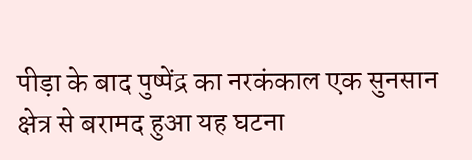पीड़ा के बाद पुष्पेंद्र का नरकंकाल एक सुनसान क्षेत्र से बरामद हुआ यह घटना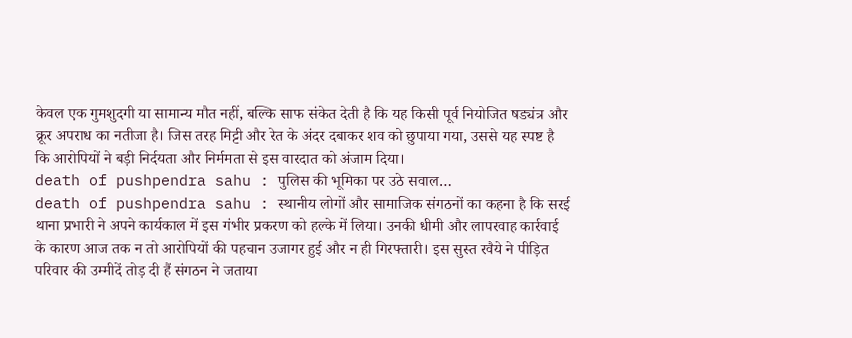केवल एक गुमशुदगी या सामान्य मौत नहीं, बल्कि साफ संकेत देती है कि यह किसी पूर्व नियोजित षड्यंत्र और क्रूर अपराध का नतीजा है। जिस तरह मिट्टी और रेत के अंदर दबाकर शव को छुपाया गया, उससे यह स्पष्ट है कि आरोपियों ने बड़ी निर्दयता और निर्ममता से इस वारदात को अंजाम दिया।
death of pushpendra sahu : पुलिस की भूमिका पर उठे सवाल…
death of pushpendra sahu : स्थानीय लोगों और सामाजिक संगठनों का कहना है कि सरई थाना प्रभारी ने अपने कार्यकाल में इस गंभीर प्रकरण को हल्के में लिया। उनकी धीमी और लापरवाह कार्रवाई के कारण आज तक न तो आरोपियों की पहचान उजागर हुई और न ही गिरफ्तारी। इस सुस्त रवैये ने पीड़ित परिवार की उम्मीदें तोड़ दी हैं संगठन ने जताया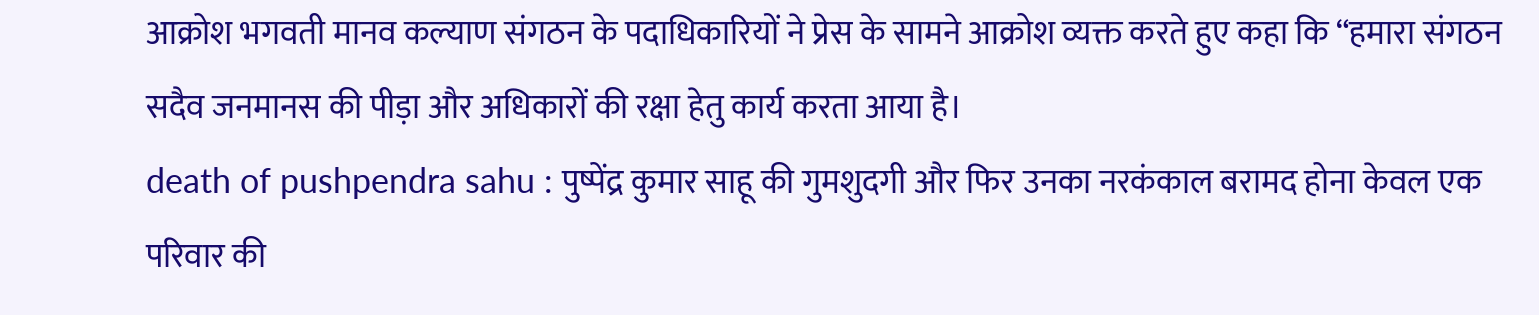आक्रोश भगवती मानव कल्याण संगठन के पदाधिकारियों ने प्रेस के सामने आक्रोश व्यक्त करते हुए कहा कि “हमारा संगठन सदैव जनमानस की पीड़ा और अधिकारों की रक्षा हेतु कार्य करता आया है।
death of pushpendra sahu : पुष्पेंद्र कुमार साहू की गुमशुदगी और फिर उनका नरकंकाल बरामद होना केवल एक परिवार की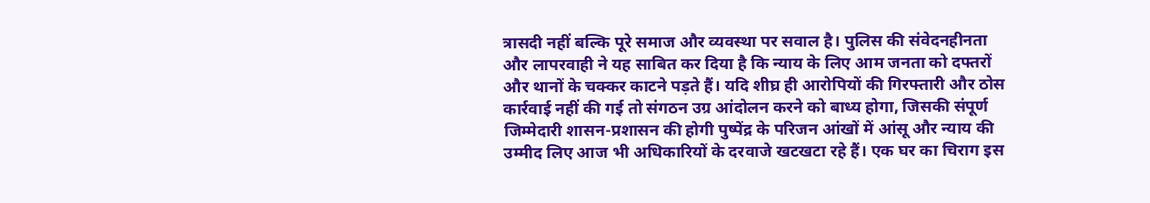त्रासदी नहीं बल्कि पूरे समाज और व्यवस्था पर सवाल है। पुलिस की संवेदनहीनता और लापरवाही ने यह साबित कर दिया है कि न्याय के लिए आम जनता को दफ्तरों और थानों के चक्कर काटने पड़ते हैं। यदि शीघ्र ही आरोपियों की गिरफ्तारी और ठोस कार्रवाई नहीं की गई तो संगठन उग्र आंदोलन करने को बाध्य होगा, जिसकी संपूर्ण जिम्मेदारी शासन-प्रशासन की होगी पुष्पेंद्र के परिजन आंखों में आंसू और न्याय की उम्मीद लिए आज भी अधिकारियों के दरवाजे खटखटा रहे हैं। एक घर का चिराग इस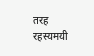तरह रहस्यमयी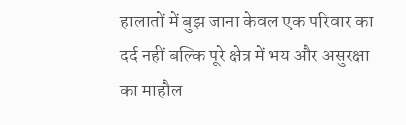हालातों में बुझ जाना केवल एक परिवार का दर्द नहीं बल्कि पूरे क्षेत्र में भय और असुरक्षा का माहौल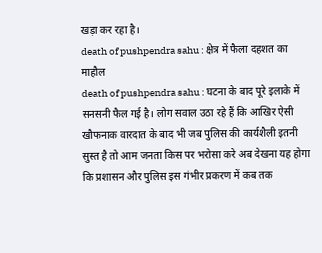खड़ा कर रहा है।
death of pushpendra sahu : क्षेत्र में फैला दहशत का माहौल
death of pushpendra sahu : घटना के बाद पूरे इलाके में सनसनी फैल गई है। लोग सवाल उठा रहे हैं कि आखिर ऐसी खौफनाक वारदात के बाद भी जब पुलिस की कार्यशैली इतनी सुस्त है तो आम जनता किस पर भरोसा करे अब देखना यह होगा कि प्रशासन और पुलिस इस गंभीर प्रकरण में कब तक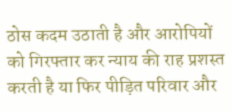ठोस कदम उठाती है और आरोपियों को गिरफ्तार कर न्याय की राह प्रशस्त करती है या फिर पीड़ित परिवार और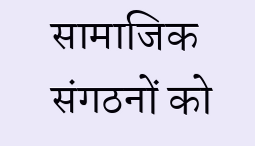सामाजिक संगठनों को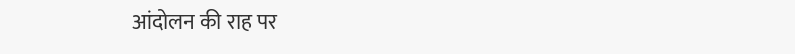आंदोलन की राह पर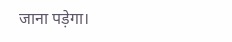जाना पड़ेगा।